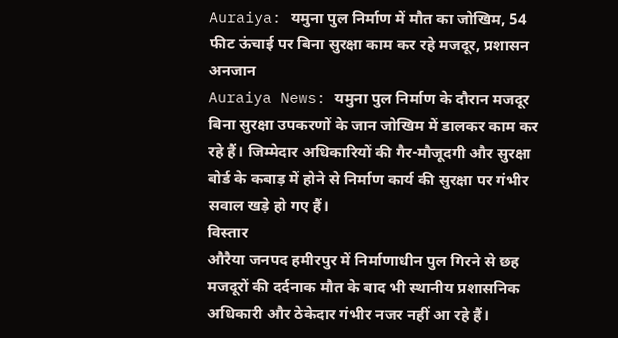Auraiya: यमुना पुल निर्माण में मौत का जोखिम, 54 फीट ऊंचाई पर बिना सुरक्षा काम कर रहे मजदूर, प्रशासन अनजान
Auraiya News: यमुना पुल निर्माण के दौरान मजदूर बिना सुरक्षा उपकरणों के जान जोखिम में डालकर काम कर रहे हैं। जिम्मेदार अधिकारियों की गैर-मौजूदगी और सुरक्षा बोर्ड के कबाड़ में होने से निर्माण कार्य की सुरक्षा पर गंभीर सवाल खड़े हो गए हैं।
विस्तार
औरैया जनपद हमीरपुर में निर्माणाधीन पुल गिरने से छह मजदूरों की दर्दनाक मौत के बाद भी स्थानीय प्रशासनिक अधिकारी और ठेकेदार गंभीर नजर नहीं आ रहे हैं।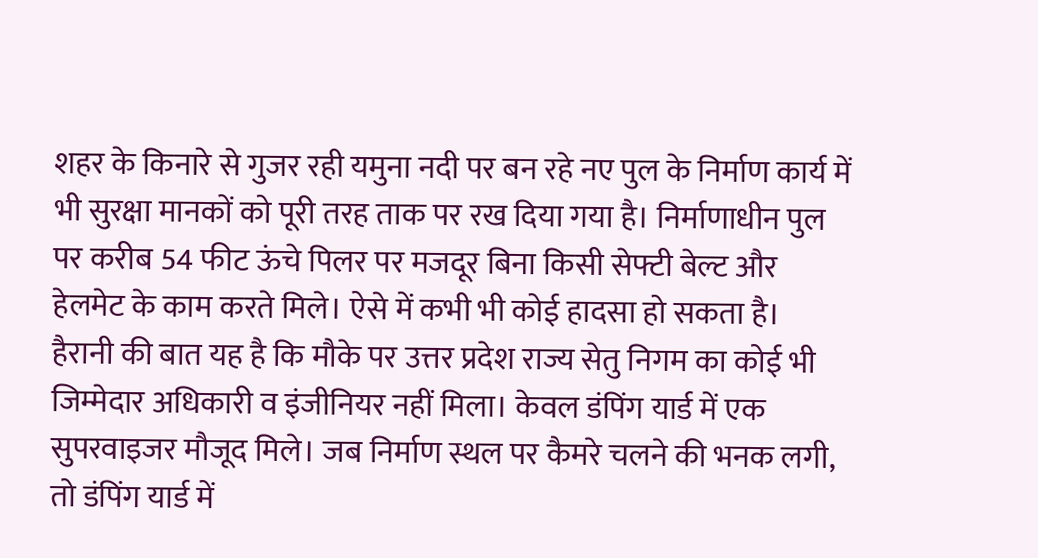शहर के किनारे से गुजर रही यमुना नदी पर बन रहे नए पुल के निर्माण कार्य में भी सुरक्षा मानकों को पूरी तरह ताक पर रख दिया गया है। निर्माणाधीन पुल पर करीब 54 फीट ऊंचे पिलर पर मजदूर बिना किसी सेफ्टी बेल्ट और हेलमेट के काम करते मिले। ऐसे में कभी भी कोई हादसा हो सकता है।
हैरानी की बात यह है कि मौके पर उत्तर प्रदेश राज्य सेतु निगम का कोई भी जिम्मेदार अधिकारी व इंजीनियर नहीं मिला। केवल डंपिंग यार्ड में एक सुपरवाइजर मौजूद मिले। जब निर्माण स्थल पर कैमरे चलने की भनक लगी, तो डंपिंग यार्ड में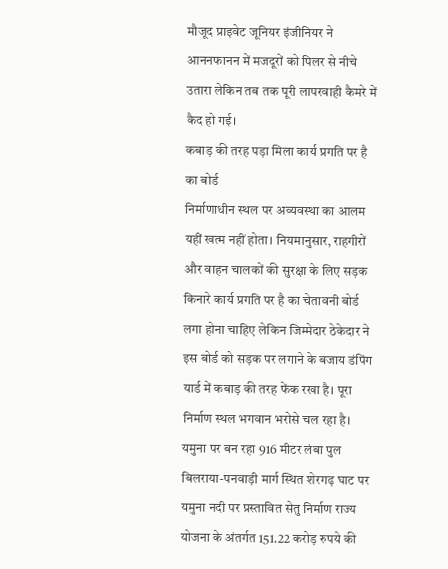मौजूद प्राइवेट जूनियर इंजीनियर ने आननफानन में मजदूरों को पिलर से नीचे उतारा लेकिन तब तक पूरी लापरवाही कैमरे में कैद हो गई।
कबाड़ की तरह पड़ा मिला कार्य प्रगति पर है का बोर्ड
निर्माणाधीन स्थल पर अव्यवस्था का आलम यहीं खत्म नहीं होता। नियमानुसार, राहगीरों और वाहन चालकों की सुरक्षा के लिए सड़क किनारे कार्य प्रगति पर है का चेतावनी बोर्ड लगा होना चाहिए लेकिन जिम्मेदार ठेकेदार ने इस बोर्ड को सड़क पर लगाने के बजाय डंपिंग यार्ड में कबाड़ की तरह फेंक रखा है। पूरा निर्माण स्थल भगवान भरोसे चल रहा है।
यमुना पर बन रहा 916 मीटर लंबा पुल
बिलराया-पनवाड़ी मार्ग स्थित शेरगढ़ घाट पर यमुना नदी पर प्रस्तावित सेतु निर्माण राज्य योजना के अंतर्गत 151.22 करोड़ रुपये की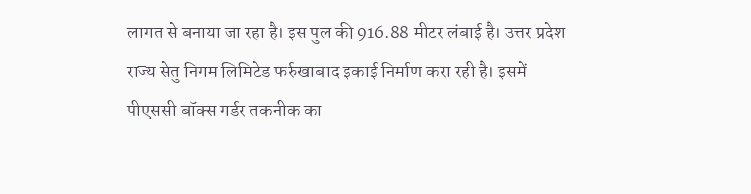लागत से बनाया जा रहा है। इस पुल की 916.88 मीटर लंबाई है। उत्तर प्रदेश राज्य सेतु निगम लिमिटेड फर्रुखाबाद इकाई निर्माण करा रही है। इसमें पीएससी बॉक्स गर्डर तकनीक का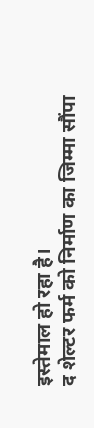इस्तेमाल हो रहा है।
द शेल्टर फर्म को निर्माण का जिम्मा सौंपा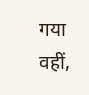गया
वहीं,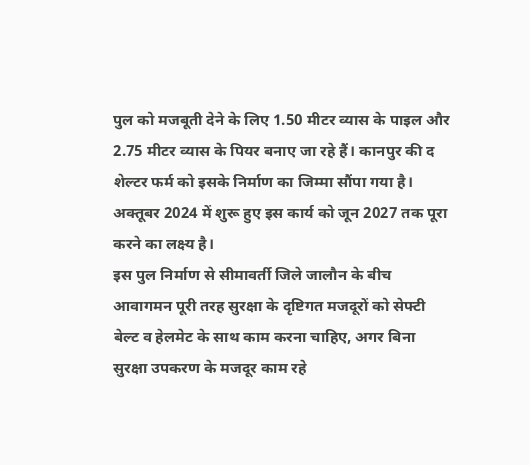पुल को मजबूती देने के लिए 1.50 मीटर व्यास के पाइल और 2.75 मीटर व्यास के पियर बनाए जा रहे हैं। कानपुर की द शेल्टर फर्म को इसके निर्माण का जिम्मा सौंपा गया है। अक्तूबर 2024 में शुरू हुए इस कार्य को जून 2027 तक पूरा करने का लक्ष्य है।
इस पुल निर्माण से सीमावर्ती जिले जालौन के बीच आवागमन पूरी तरह सुरक्षा के दृष्टिगत मजदूरों को सेफ्टी बेल्ट व हेलमेट के साथ काम करना चाहिए, अगर बिना सुरक्षा उपकरण के मजदूर काम रहे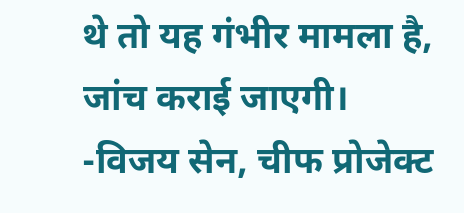थे तो यह गंभीर मामला है, जांच कराई जाएगी। -विजय सेन, चीफ प्रोजेक्ट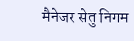मैनेजर सेतु निगम